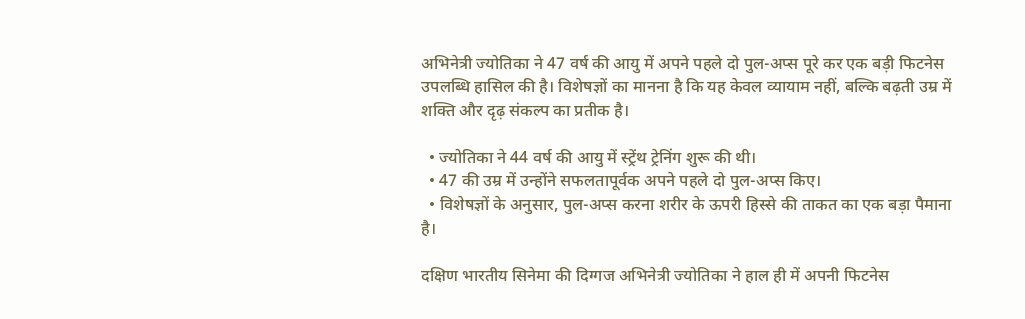अभिनेत्री ज्योतिका ने 47 वर्ष की आयु में अपने पहले दो पुल-अप्स पूरे कर एक बड़ी फिटनेस उपलब्धि हासिल की है। विशेषज्ञों का मानना है कि यह केवल व्यायाम नहीं, बल्कि बढ़ती उम्र में शक्ति और दृढ़ संकल्प का प्रतीक है।

  • ज्योतिका ने 44 वर्ष की आयु में स्ट्रेंथ ट्रेनिंग शुरू की थी।
  • 47 की उम्र में उन्होंने सफलतापूर्वक अपने पहले दो पुल-अप्स किए।
  • विशेषज्ञों के अनुसार, पुल-अप्स करना शरीर के ऊपरी हिस्से की ताकत का एक बड़ा पैमाना है।

दक्षिण भारतीय सिनेमा की दिग्गज अभिनेत्री ज्योतिका ने हाल ही में अपनी फिटनेस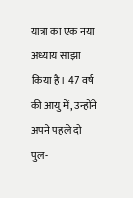यात्रा का एक नया अध्याय साझा किया है। 47 वर्ष की आयु में, उन्होंने अपने पहले दो पुल-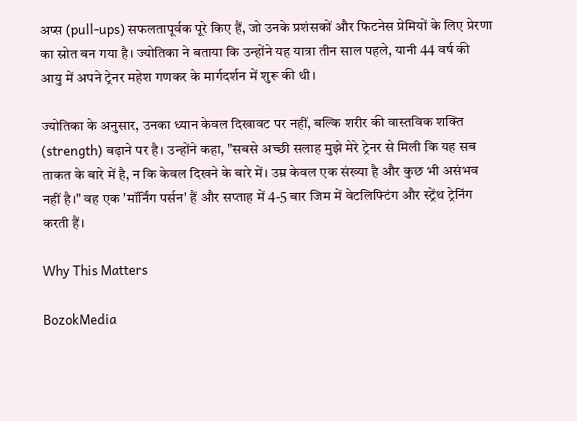अप्स (pull-ups) सफलतापूर्वक पूरे किए हैं, जो उनके प्रशंसकों और फिटनेस प्रेमियों के लिए प्रेरणा का स्रोत बन गया है। ज्योतिका ने बताया कि उन्होंने यह यात्रा तीन साल पहले, यानी 44 वर्ष की आयु में अपने ट्रेनर महेश गणकर के मार्गदर्शन में शुरू की थी।

ज्योतिका के अनुसार, उनका ध्यान केवल दिखावट पर नहीं, बल्कि शरीर की वास्तविक शक्ति (strength) बढ़ाने पर है। उन्होंने कहा, "सबसे अच्छी सलाह मुझे मेरे ट्रेनर से मिली कि यह सब ताकत के बारे में है, न कि केवल दिखने के बारे में। उम्र केवल एक संख्या है और कुछ भी असंभव नहीं है।" वह एक 'मॉर्निंग पर्सन' हैं और सप्ताह में 4-5 बार जिम में वेटलिफ्टिंग और स्ट्रेंथ ट्रेनिंग करती हैं।

Why This Matters

BozokMedia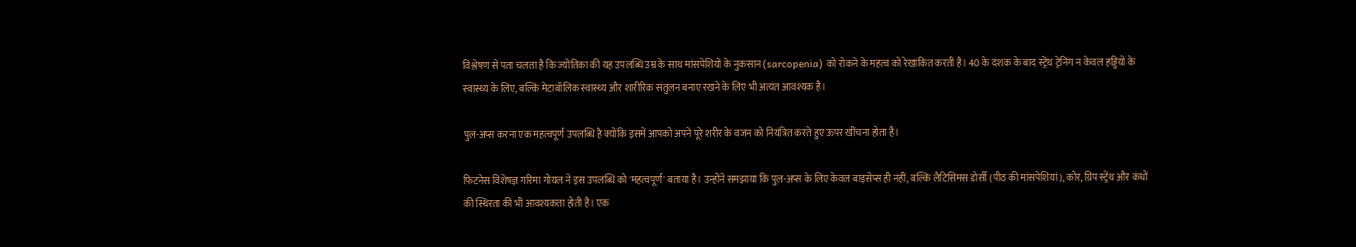विश्लेषण से पता चलता है कि ज्योतिका की यह उपलब्धि उम्र के साथ मांसपेशियों के नुकसान (sarcopenia) को रोकने के महत्व को रेखांकित करती है। 40 के दशक के बाद स्ट्रेंथ ट्रेनिंग न केवल हड्डियों के स्वास्थ्य के लिए, बल्कि मेटाबॉलिक स्वास्थ्य और शारीरिक संतुलन बनाए रखने के लिए भी अत्यंत आवश्यक है।

पुल-अप्स करना एक महत्वपूर्ण उपलब्धि है क्योंकि इसमें आपको अपने पूरे शरीर के वजन को नियंत्रित करते हुए ऊपर खींचना होता है।

फिटनेस विशेषज्ञ गरिमा गोयल ने इस उपलब्धि को 'महत्वपूर्ण' बताया है। उन्होंने समझाया कि पुल-अप्स के लिए केवल बाइसेप्स ही नहीं, बल्कि लैटिसिमस डोर्सी (पीठ की मांसपेशियां), कोर, ग्रिप स्ट्रेंथ और कंधों की स्थिरता की भी आवश्यकता होती है। एक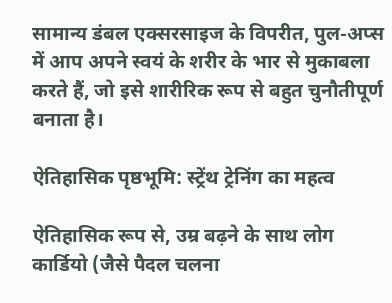सामान्य डंबल एक्सरसाइज के विपरीत, पुल-अप्स में आप अपने स्वयं के शरीर के भार से मुकाबला करते हैं, जो इसे शारीरिक रूप से बहुत चुनौतीपूर्ण बनाता है।

ऐतिहासिक पृष्ठभूमि: स्ट्रेंथ ट्रेनिंग का महत्व

ऐतिहासिक रूप से, उम्र बढ़ने के साथ लोग कार्डियो (जैसे पैदल चलना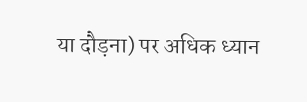या दौड़ना) पर अधिक ध्यान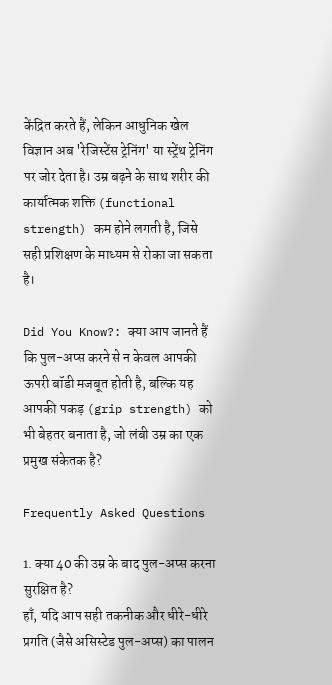केंद्रित करते हैं, लेकिन आधुनिक खेल विज्ञान अब 'रेजिस्टेंस ट्रेनिंग' या स्ट्रेंथ ट्रेनिंग पर जोर देता है। उम्र बढ़ने के साथ शरीर की कार्यात्मक शक्ति (functional strength) कम होने लगती है, जिसे सही प्रशिक्षण के माध्यम से रोका जा सकता है।

Did You Know?: क्या आप जानते हैं कि पुल-अप्स करने से न केवल आपकी ऊपरी बॉडी मजबूत होती है, बल्कि यह आपकी पकड़ (grip strength) को भी बेहतर बनाता है, जो लंबी उम्र का एक प्रमुख संकेतक है?

Frequently Asked Questions

1. क्या 40 की उम्र के बाद पुल-अप्स करना सुरक्षित है?
हाँ, यदि आप सही तकनीक और धीरे-धीरे प्रगति (जैसे असिस्टेड पुल-अप्स) का पालन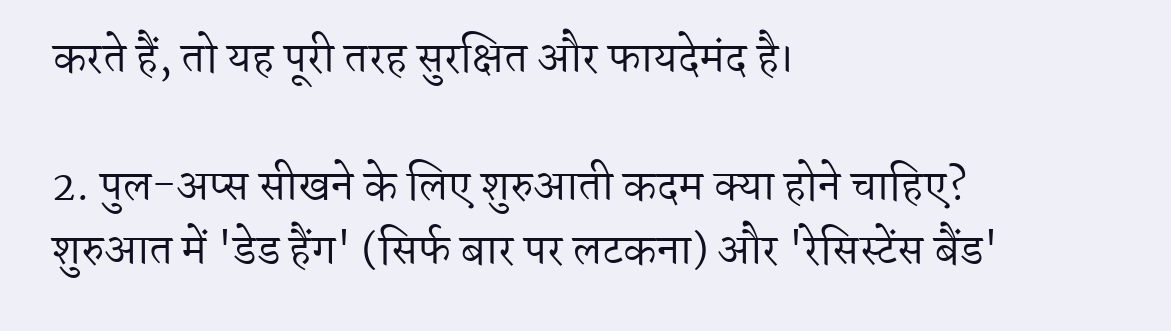करते हैं, तो यह पूरी तरह सुरक्षित और फायदेमंद है।

2. पुल-अप्स सीखने के लिए शुरुआती कदम क्या होने चाहिए?
शुरुआत में 'डेड हैंग' (सिर्फ बार पर लटकना) और 'रेसिस्टेंस बैंड'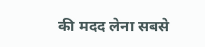की मदद लेना सबसे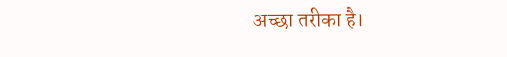अच्छा तरीका है।